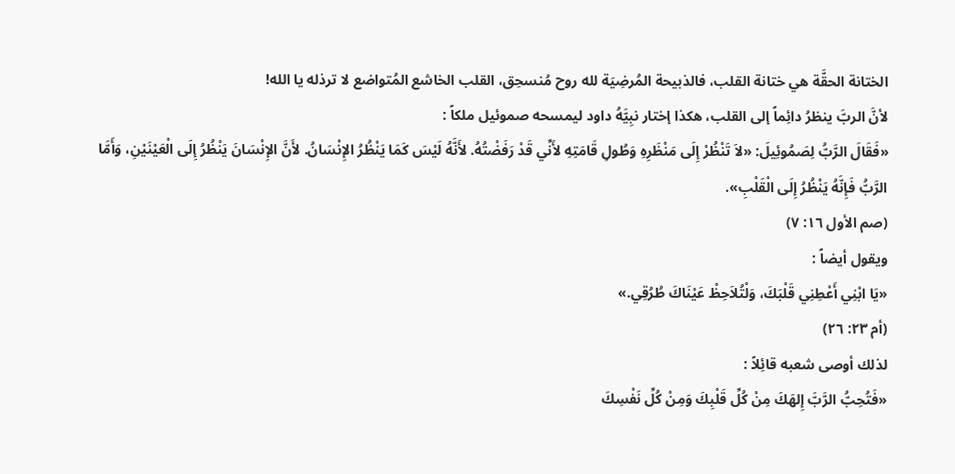الختانة الحقَّة هي ختانة القلب، فالذبيحة المُرضِيَة لله روح مُنسحِق، القلب الخاشع المُتواضع لا ترذله يا الله!
لأنَّ الربَّ ينظرُ دائِماً إلى القلب، هكذا إختار نبِيَّهُ داود ليمسحه صموئيل ملكاً :
«فَقَالَ الرَّبُّ لِصَمُوئِيلَ: «لاَ تَنْظُرْ إِلَى مَنْظَرِهِ وَطُولِ قَامَتِهِ لأَنِّي قَدْ رَفَضْتُهُ. لأَنَّهُ لَيْسَ كَمَا يَنْظُرُ الإِنْسَانُ. لأَنَّ الإِنْسَانَ يَنْظُرُ إِلَى الْعَيْنَيْنِ، وَأَمَّا الرَّبُّ فَإِنَّهُ يَنْظُرُ إِلَى الْقَلْبِ».
(صم الأول ١٦: ٧)
ويقول أيضاً :
«يَا ابْنِي أَعْطِنِي قَلْبَكَ، وَلْتُلاَحِظْ عَيْنَاكَ طُرُقِي.»
(أم ٢٣: ٢٦)
لذلك أوصى شعبه قائِلاً :
«فَتُحِبُّ الرَّبَّ إِلهَكَ مِنْ كُلِّ قَلْبِكَ وَمِنْ كُلِّ نَفْسِكَ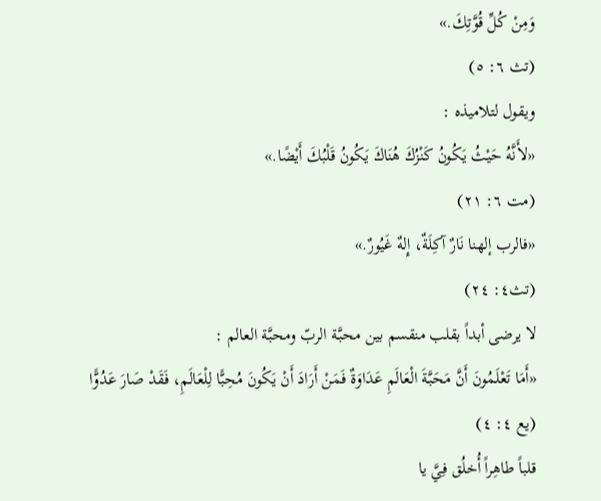وَمِنْ كُلِّ قُوَّتِكَ.»
(تث ٦: ٥)
ويقول لتلاميذه :
«لأَنَّهُ حَيْثُ يَكُونُ كَنْزُكَ هُنَاكَ يَكُونُ قَلْبُكَ أَيْضًا.»
(مت ٦: ٢١)
«فالرب إلهنا نَارٌ آكِلَةٌ، إِلهٌ غَيُورٌ.»
(تث٤: ٢٤)
لا يرضى أبداً بقلب منقسم بين محبَّة الربّ ومحبَّة العالم :
«أَمَا تَعْلَمُونَ أَنَّ مَحَبَّةَ الْعَالَمِ عَدَاوَةٌ فَمَنْ أَرَادَ أَنْ يَكُونَ مُحِبًّا لِلْعَالَمِ، فَقَدْ صَارَ عَدُوًّا
(يع ٤: ٤)
قلباً طاهِراً أُخلُق فِيَّ يا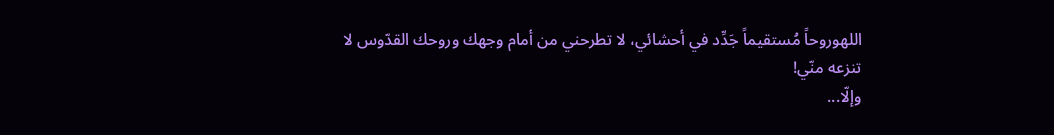اللهوروحاً مُستقيماً جَدِّد في أحشائي، لا تطرحني من أمام وجهك وروحك القدّوس لا تنزعه منّي!
وإلّا...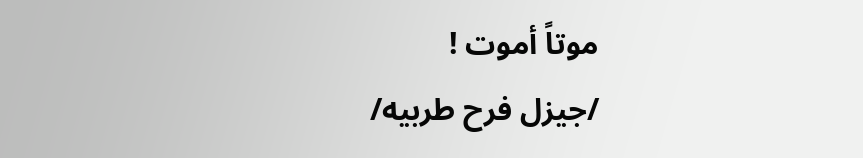موتاً أموت !
/جيزل فرح طربيه/